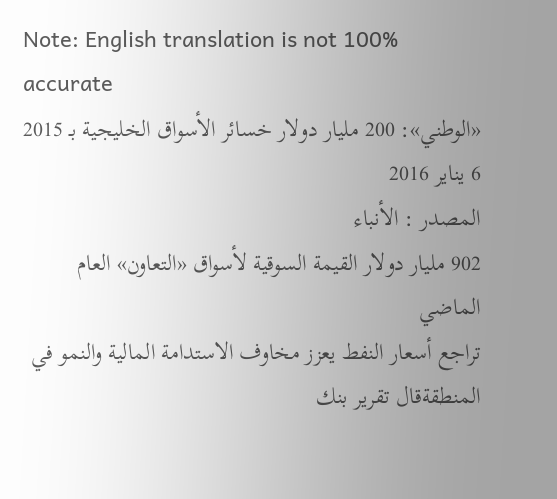Note: English translation is not 100% accurate
«الوطني»: 200 مليار دولار خسائر الأسواق الخليجية بـ 2015
6 يناير 2016
المصدر : الأنباء
902 مليار دولار القيمة السوقية لأسواق «التعاون» العام الماضي
تراجع أسعار النفط يعزز مخاوف الاستدامة المالية والنمو في المنطقةقال تقرير بنك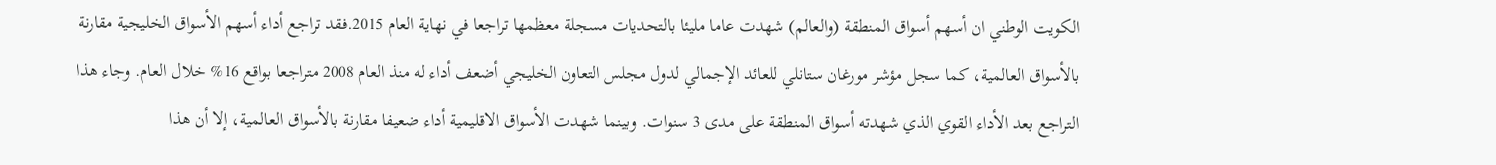الكويت الوطني ان أسهم أسواق المنطقة (والعالم) شهدت عاما مليئا بالتحديات مسجلة معظمها تراجعا في نهاية العام 2015.فقد تراجع أداء أسهم الأسواق الخليجية مقارنة بالأسواق العالمية، كما سجل مؤشر مورغان ستانلي للعائد الإجمالي لدول مجلس التعاون الخليجي أضعف أداء له منذ العام 2008 متراجعا بواقع 16% خلال العام. وجاء هذا التراجع بعد الأداء القوي الذي شهدته أسواق المنطقة على مدى 3 سنوات. وبينما شهدت الأسواق الاقليمية أداء ضعيفا مقارنة بالأسواق العالمية، إلا أن هذا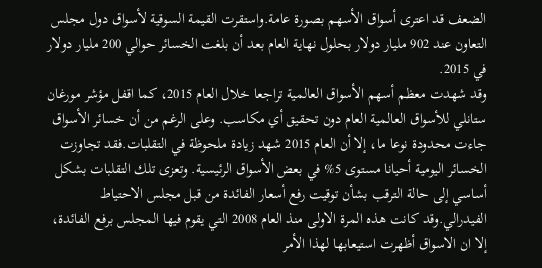الضعف قد اعترى أسواق الأسهم بصورة عامة.واستقرت القيمة السوقية لأسواق دول مجلس التعاون عند 902 مليار دولار بحلول نهاية العام بعد أن بلغت الخسائر حوالي 200 مليار دولار في 2015.
وقد شهدت معظم أسهم الأسواق العالمية تراجعا خلال العام 2015، كما اقفل مؤشر مورغان ستانلي للأسواق العالمية العام دون تحقيق أي مكاسب. وعلى الرغم من أن خسائر الأسواق جاءت محدودة نوعا ما، إلا أن العام 2015 شهد زيادة ملحوظة في التقلبات.فقد تجاوزت الخسائر اليومية أحيانا مستوى 5% في بعض الأسواق الرئيسية. وتعزى تلك التقلبات بشكل أساسي إلى حالة الترقب بشأن توقيت رفع أسعار الفائدة من قبل مجلس الاحتياط الفيدرالي.وقد كانت هذه المرة الاولى منذ العام 2008 التي يقوم فيها المجلس برفع الفائدة، إلا ان الاسواق أظهرت استيعابها لهذا الأمر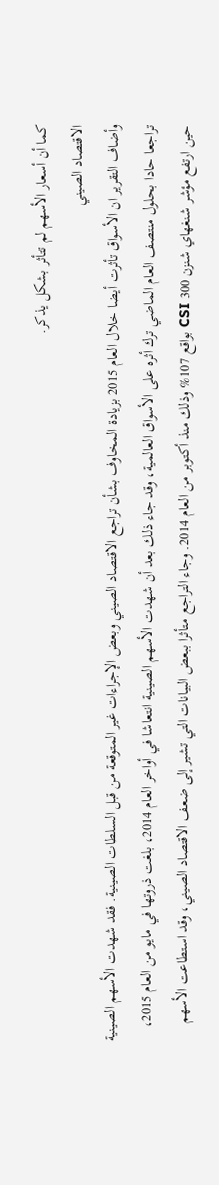كما أن أسعار الأسهم لم تتأثر بشكل يذكر.
الاقتصاد الصيني
وأضاف التقرير ان الأسواق تأثرت أيضا خلال العام 2015 بزيادة المخاوف بشأن تراجع الاقتصاد الصيني وبعض الإجراءات غير المتوقعة من قبل السلطات الصينية. فقد شهدت الأسهم الصينية تراجعا حادا بحلول منتصف العام الماضي ترك أثره على الأسواق العالمية، وقد جاء ذلك بعد أن شهدت الأسهم الصينية انتعاشا في أواخر العام 2014، بلغت ذروتها في مايو من العام 2015، حين ارتفع مؤشر شنغهاي شنزن 300 CSI بواقع 107% وذلك منذ أكتوبر من العام 2014. وجاء التراجع متأثرا ببعض البيانات التي تشير إلى ضعف الاقتصاد الصيني، وقد استطاعت الأسهم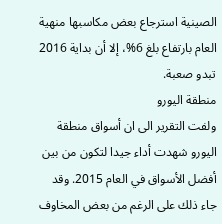الصينية استرجاع بعض مكاسبها منهية العام بارتفاع بلغ 6%، إلا أن بداية 2016 تبدو صعبة.
منطقة اليورو
ولفت التقرير الى ان أسواق منطقة اليورو شهدت أداء جيدا لتكون من بين أفضل الأسواق في العام 2015. وقد جاء ذلك على الرغم من بعض المخاوف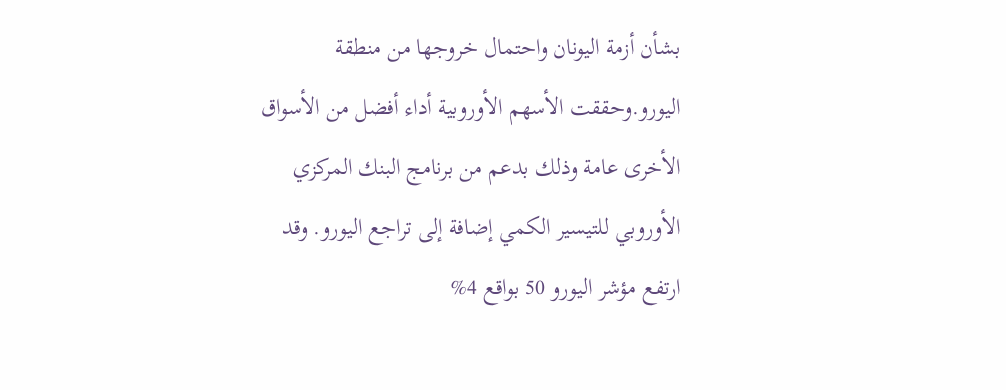بشأن أزمة اليونان واحتمال خروجها من منطقة اليورو.وحققت الأسهم الأوروبية أداء أفضل من الأسواق الأخرى عامة وذلك بدعم من برنامج البنك المركزي الأوروبي للتيسير الكمي إضافة إلى تراجع اليورو. وقد ارتفع مؤشر اليورو 50 بواقع 4%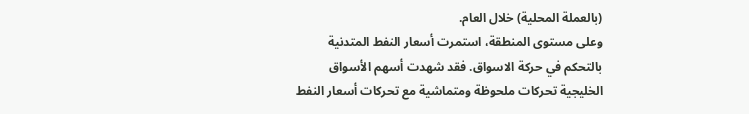(بالعملة المحلية) خلال العام.
وعلى مستوى المنطقة، استمرت أسعار النفط المتدنية بالتحكم في حركة الاسواق. فقد شهدت أسهم الأسواق الخليجية تحركات ملحوظة ومتماشية مع تحركات أسعار النفط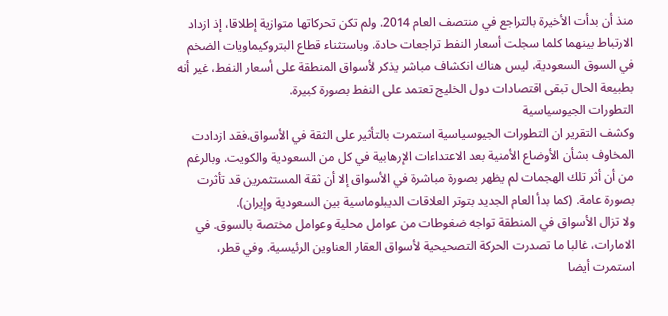منذ أن بدأت الأخيرة بالتراجع في منتصف العام 2014. ولم تكن تحركاتها متوازية إطلاقا، إذ ازداد الارتباط بينهما كلما سجلت أسعار النفط تراجعات حادة. وباستثناء قطاع البتروكيماويات الضخم في السوق السعودية، ليس هناك انكشاف مباشر يذكر لأسواق المنطقة على أسعار النفط، غير أنه بطبيعة الحال تبقى اقتصادات دول الخليج تعتمد على النفط بصورة كبيرة.
التطورات الجيوسياسية
وكشف التقرير ان التطورات الجيوسياسية استمرت بالتأثير على الثقة في الأسواق.فقد ازدادت المخاوف بشأن الأوضاع الأمنية بعد الاعتداءات الإرهابية في كل من السعودية والكويت. وبالرغم من أن أثر تلك الهجمات لم يظهر بصورة مباشرة في الأسواق إلا أن ثقة المستثمرين قد تأثرت بصورة عامة. (كما بدأ العام الجديد بتوتر العلاقات الديبلوماسية بين السعودية وإيران).
ولا تزال الأسواق في المنطقة تواجه ضغوطات من عوامل محلية وعوامل مختصة بالسوق. في الامارات، غالبا ما تصدرت الحركة التصحيحية لأسواق العقار العناوين الرئيسية. وفي قطر، استمرت أيضا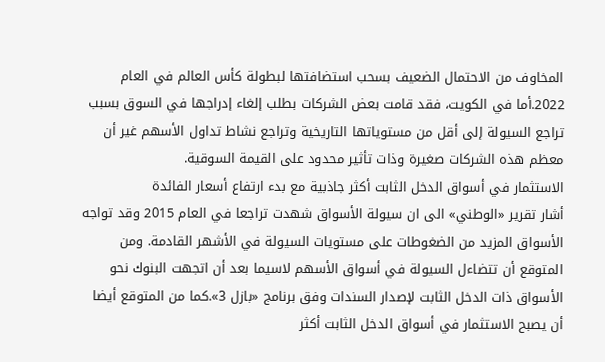المخاوف من الاحتمال الضعيف بسحب استضافتها لبطولة كأس العالم في العام 2022.أما في الكويت، فقد قامت بعض الشركات بطلب إلغاء إدراجها في السوق بسبب تراجع السيولة إلى أقل من مستوياتها التاريخية وتراجع نشاط تداول الأسهم غير أن معظم هذه الشركات صغيرة وذات تأثير محدود على القيمة السوقية.
الاستثمار في أسواق الدخل الثابت أكثر جاذبية مع بدء ارتفاع أسعار الفائدة
أشار تقرير «الوطني» الى ان سيولة الأسواق شهدت تراجعا في العام 2015 وقد تواجه الأسواق المزيد من الضغوطات على مستويات السيولة في الأشهر القادمة. ومن المتوقع أن تتضاءل السيولة في أسواق الأسهم لاسيما بعد أن اتجهت البنوك نحو الأسواق ذات الدخل الثابت لإصدار السندات وفق برنامج «بازل 3».كما من المتوقع أيضا أن يصبح الاستثمار في أسواق الدخل الثابت أكثر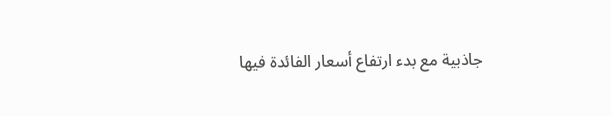جاذبية مع بدء ارتفاع أسعار الفائدة فيها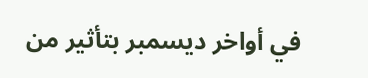في أواخر ديسمبر بتأثير من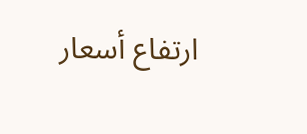ارتفاع أسعار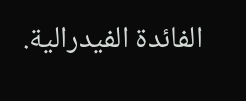الفائدة الفيدرالية.